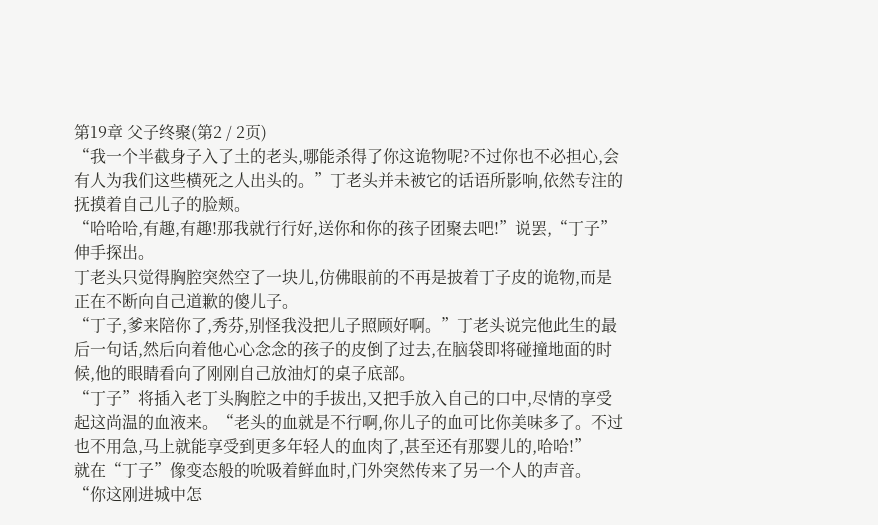第19章 父子终聚(第2 / 2页)
“我一个半截身子入了土的老头,哪能杀得了你这诡物呢?不过你也不必担心,会有人为我们这些横死之人出头的。”丁老头并未被它的话语所影响,依然专注的抚摸着自己儿子的脸颊。
“哈哈哈,有趣,有趣!那我就行行好,送你和你的孩子团聚去吧!”说罢,“丁子”伸手探出。
丁老头只觉得胸腔突然空了一块儿,仿佛眼前的不再是披着丁子皮的诡物,而是正在不断向自己道歉的傻儿子。
“丁子,爹来陪你了,秀芬,别怪我没把儿子照顾好啊。”丁老头说完他此生的最后一句话,然后向着他心心念念的孩子的皮倒了过去,在脑袋即将碰撞地面的时候,他的眼睛看向了刚刚自己放油灯的桌子底部。
“丁子”将插入老丁头胸腔之中的手拔出,又把手放入自己的口中,尽情的享受起这尚温的血液来。“老头的血就是不行啊,你儿子的血可比你美味多了。不过也不用急,马上就能享受到更多年轻人的血肉了,甚至还有那婴儿的,哈哈!”
就在“丁子”像变态般的吮吸着鲜血时,门外突然传来了另一个人的声音。
“你这刚进城中怎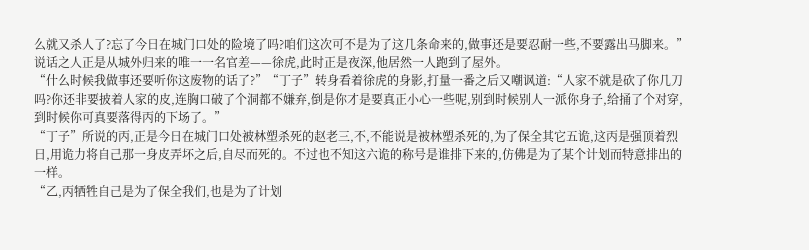么就又杀人了?忘了今日在城门口处的险境了吗?咱们这次可不是为了这几条命来的,做事还是要忍耐一些,不要露出马脚来。”
说话之人正是从城外归来的唯一一名官差——徐虎,此时正是夜深,他居然一人跑到了屋外。
“什么时候我做事还要听你这废物的话了?”“丁子”转身看着徐虎的身影,打量一番之后又嘲讽道:“人家不就是砍了你几刀吗?你还非要披着人家的皮,连胸口破了个洞都不嫌弃,倒是你才是要真正小心一些呢,别到时候别人一派你身子,给捅了个对穿,到时候你可真要落得丙的下场了。”
“丁子”所说的丙,正是今日在城门口处被林塑杀死的赵老三,不,不能说是被林塑杀死的,为了保全其它五诡,这丙是强顶着烈日,用诡力将自己那一身皮弄坏之后,自尽而死的。不过也不知这六诡的称号是谁排下来的,仿佛是为了某个计划而特意排出的一样。
“乙,丙牺牲自己是为了保全我们,也是为了计划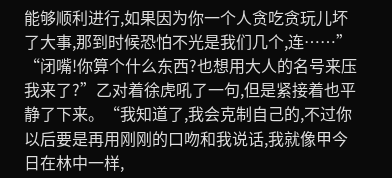能够顺利进行,如果因为你一个人贪吃贪玩儿坏了大事,那到时候恐怕不光是我们几个,连……”
“闭嘴!你算个什么东西?也想用大人的名号来压我来了?”乙对着徐虎吼了一句,但是紧接着也平静了下来。“我知道了,我会克制自己的,不过你以后要是再用刚刚的口吻和我说话,我就像甲今日在林中一样,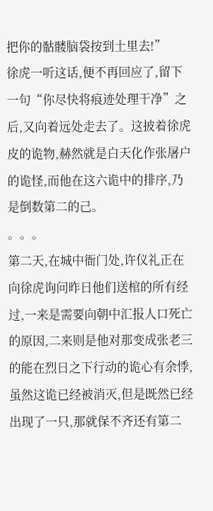把你的骷髅脑袋按到土里去!”
徐虎一听这话,便不再回应了,留下一句“你尽快将痕迹处理干净”之后,又向着远处走去了。这披着徐虎皮的诡物,赫然就是白天化作张屠户的诡怪,而他在这六诡中的排序,乃是倒数第二的己。
。。。
第二天,在城中衙门处,许仪礼正在向徐虎询问昨日他们送棺的所有经过,一来是需要向朝中汇报人口死亡的原因,二来则是他对那变成张老三的能在烈日之下行动的诡心有余悸,虽然这诡已经被消灭,但是既然已经出现了一只,那就保不齐还有第二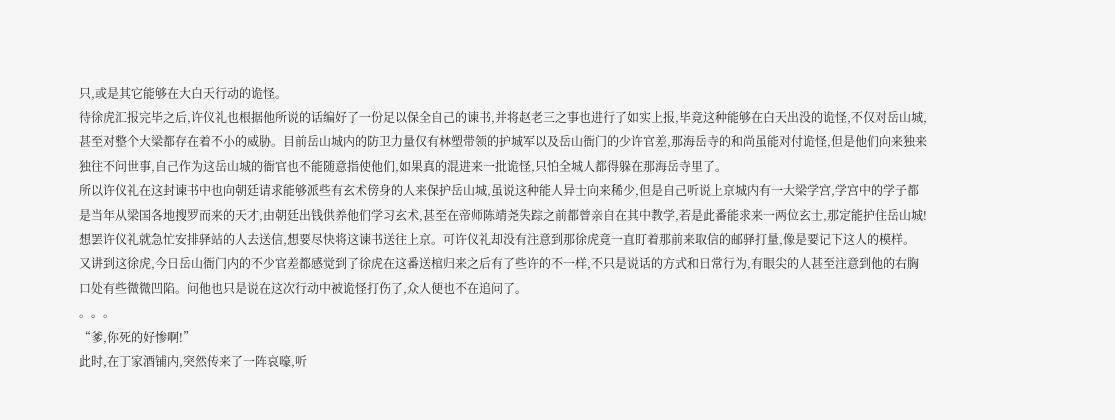只,或是其它能够在大白天行动的诡怪。
待徐虎汇报完毕之后,许仪礼也根据他所说的话编好了一份足以保全自己的谏书,并将赵老三之事也进行了如实上报,毕竟这种能够在白天出没的诡怪,不仅对岳山城,甚至对整个大梁都存在着不小的威胁。目前岳山城内的防卫力量仅有林塑带领的护城军以及岳山衙门的少许官差,那海岳寺的和尚虽能对付诡怪,但是他们向来独来独往不问世事,自己作为这岳山城的衙官也不能随意指使他们,如果真的混进来一批诡怪,只怕全城人都得躲在那海岳寺里了。
所以许仪礼在这封谏书中也向朝廷请求能够派些有玄术傍身的人来保护岳山城,虽说这种能人异士向来稀少,但是自己听说上京城内有一大梁学宫,学宫中的学子都是当年从梁国各地搜罗而来的天才,由朝廷出钱供养他们学习玄术,甚至在帝师陈靖尧失踪之前都曾亲自在其中教学,若是此番能求来一两位玄士,那定能护住岳山城!
想罢许仪礼就急忙安排驿站的人去送信,想要尽快将这谏书送往上京。可许仪礼却没有注意到那徐虎竟一直盯着那前来取信的邮驿打量,像是要记下这人的模样。
又讲到这徐虎,今日岳山衙门内的不少官差都感觉到了徐虎在这番送棺归来之后有了些许的不一样,不只是说话的方式和日常行为,有眼尖的人甚至注意到他的右胸口处有些微微凹陷。问他也只是说在这次行动中被诡怪打伤了,众人便也不在追问了。
。。。
“爹,你死的好惨啊!”
此时,在丁家酒铺内,突然传来了一阵哀嚎,听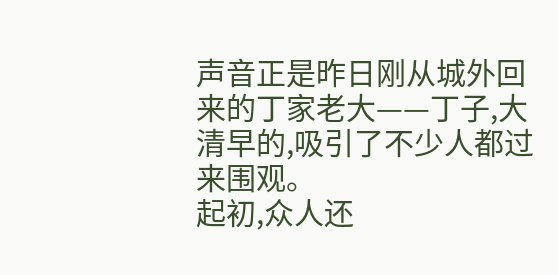声音正是昨日刚从城外回来的丁家老大——丁子,大清早的,吸引了不少人都过来围观。
起初,众人还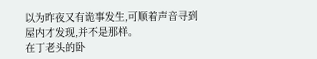以为昨夜又有诡事发生,可顺着声音寻到屋内才发现,并不是那样。
在丁老头的卧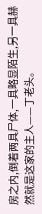房之内,倒着两具尸体,一具略显陌生,另一具赫然就是这家的主人——丁老头。